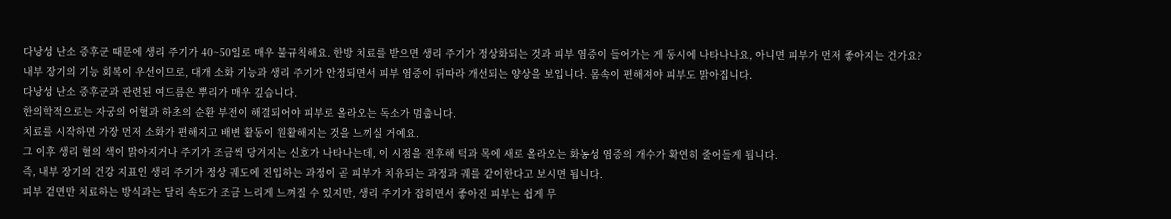다낭성 난소 증후군 때문에 생리 주기가 40~50일로 매우 불규칙해요. 한방 치료를 받으면 생리 주기가 정상화되는 것과 피부 염증이 들어가는 게 동시에 나타나나요, 아니면 피부가 먼저 좋아지는 건가요?
내부 장기의 기능 회복이 우선이므로, 대개 소화 기능과 생리 주기가 안정되면서 피부 염증이 뒤따라 개선되는 양상을 보입니다. 몸속이 편해져야 피부도 맑아집니다.
다낭성 난소 증후군과 관련된 여드름은 뿌리가 매우 깊습니다.
한의학적으로는 자궁의 어혈과 하초의 순환 부전이 해결되어야 피부로 올라오는 독소가 멈춥니다.
치료를 시작하면 가장 먼저 소화가 편해지고 배변 활동이 원활해지는 것을 느끼실 거예요.
그 이후 생리 혈의 색이 맑아지거나 주기가 조금씩 당겨지는 신호가 나타나는데, 이 시점을 전후해 턱과 목에 새로 올라오는 화농성 염증의 개수가 확연히 줄어들게 됩니다.
즉, 내부 장기의 건강 지표인 생리 주기가 정상 궤도에 진입하는 과정이 곧 피부가 치유되는 과정과 궤를 같이한다고 보시면 됩니다.
피부 겉면만 치료하는 방식과는 달리 속도가 조금 느리게 느껴질 수 있지만, 생리 주기가 잡히면서 좋아진 피부는 쉽게 무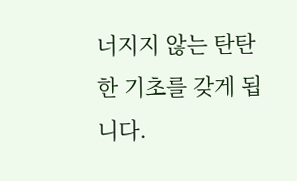너지지 않는 탄탄한 기초를 갖게 됩니다.